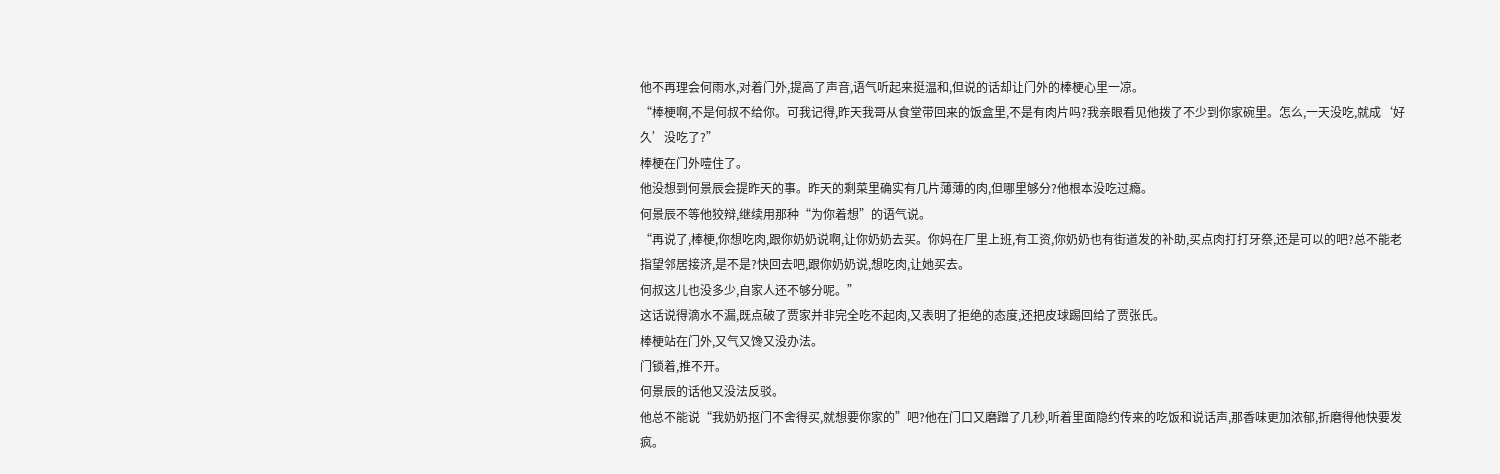他不再理会何雨水,对着门外,提高了声音,语气听起来挺温和,但说的话却让门外的棒梗心里一凉。
“棒梗啊,不是何叔不给你。可我记得,昨天我哥从食堂带回来的饭盒里,不是有肉片吗?我亲眼看见他拨了不少到你家碗里。怎么,一天没吃,就成‘好久’没吃了?”
棒梗在门外噎住了。
他没想到何景辰会提昨天的事。昨天的剩菜里确实有几片薄薄的肉,但哪里够分?他根本没吃过瘾。
何景辰不等他狡辩,继续用那种“为你着想”的语气说。
“再说了,棒梗,你想吃肉,跟你奶奶说啊,让你奶奶去买。你妈在厂里上班,有工资,你奶奶也有街道发的补助,买点肉打打牙祭,还是可以的吧?总不能老指望邻居接济,是不是?快回去吧,跟你奶奶说,想吃肉,让她买去。
何叔这儿也没多少,自家人还不够分呢。”
这话说得滴水不漏,既点破了贾家并非完全吃不起肉,又表明了拒绝的态度,还把皮球踢回给了贾张氏。
棒梗站在门外,又气又馋又没办法。
门锁着,推不开。
何景辰的话他又没法反驳。
他总不能说“我奶奶抠门不舍得买,就想要你家的”吧?他在门口又磨蹭了几秒,听着里面隐约传来的吃饭和说话声,那香味更加浓郁,折磨得他快要发疯。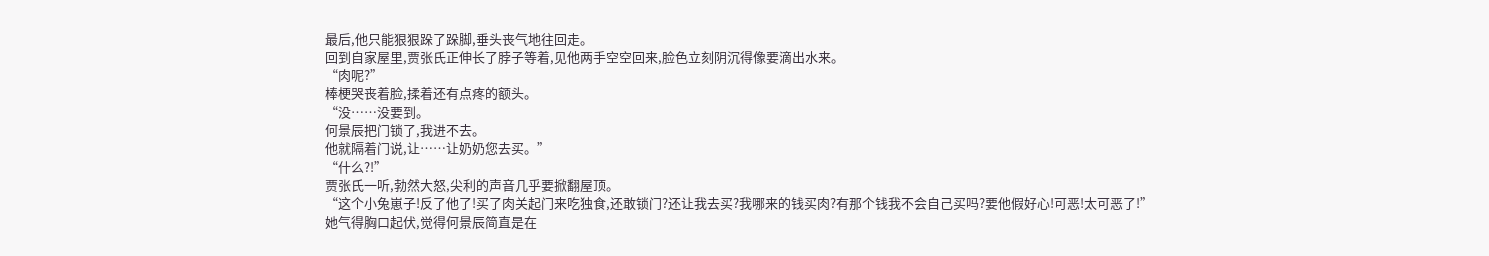最后,他只能狠狠跺了跺脚,垂头丧气地往回走。
回到自家屋里,贾张氏正伸长了脖子等着,见他两手空空回来,脸色立刻阴沉得像要滴出水来。
“肉呢?”
棒梗哭丧着脸,揉着还有点疼的额头。
“没……没要到。
何景辰把门锁了,我进不去。
他就隔着门说,让……让奶奶您去买。”
“什么?!”
贾张氏一听,勃然大怒,尖利的声音几乎要掀翻屋顶。
“这个小兔崽子!反了他了!买了肉关起门来吃独食,还敢锁门?还让我去买?我哪来的钱买肉?有那个钱我不会自己买吗?要他假好心!可恶!太可恶了!”
她气得胸口起伏,觉得何景辰简直是在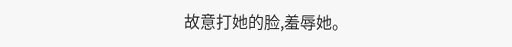故意打她的脸,羞辱她。